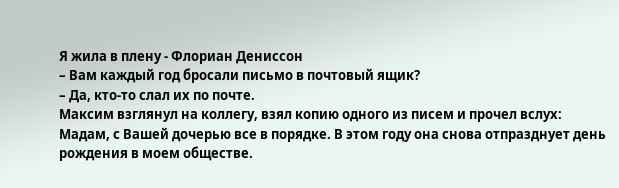Я жила в плену - Флориан Дениссон
– Вам каждый год бросали письмо в почтовый ящик?
– Да, кто-то слал их по почте.
Максим взглянул на коллегу, взял копию одного из писем и прочел вслух:
Мадам, с Вашей дочерью все в порядке. В этом году она снова отпразднует день рождения в моем обществе.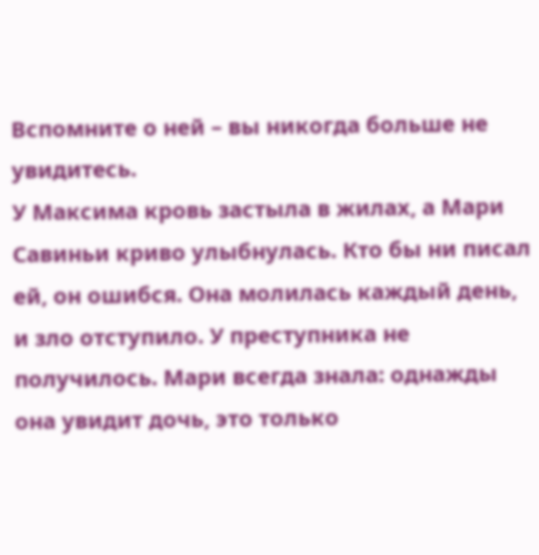Вспомните о ней – вы никогда больше не увидитесь.
У Максима кровь застыла в жилах, а Мари Савиньи криво улыбнулась. Кто бы ни писал ей, он ошибся. Она молилась каждый день, и зло отступило. У преступника не получилось. Мари всегда знала: однажды она увидит дочь, это только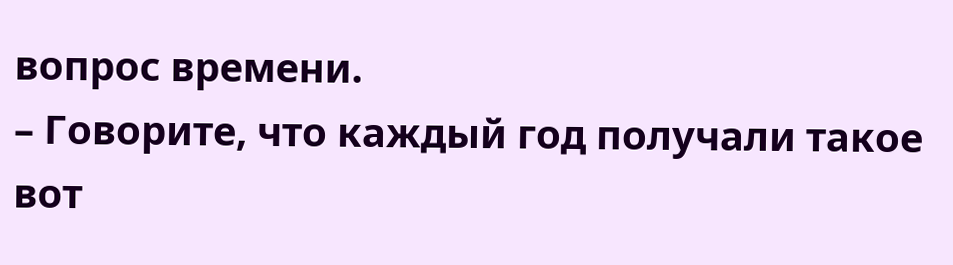вопрос времени.
– Говорите, что каждый год получали такое вот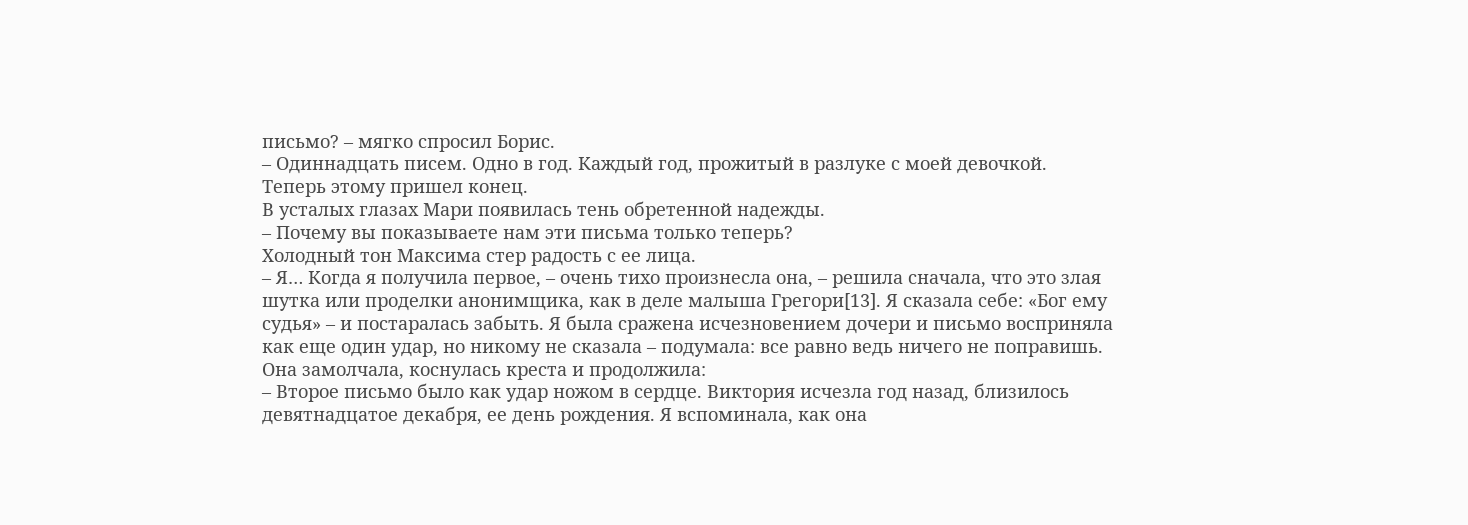письмо? – мягко спросил Борис.
– Одиннадцать писем. Одно в год. Каждый год, прожитый в разлуке с моей девочкой. Теперь этому пришел конец.
В усталых глазах Мари появилась тень обретенной надежды.
– Почему вы показываете нам эти письма только теперь?
Холодный тон Максима стер радость с ее лица.
– Я… Когда я получила первое, – очень тихо произнесла она, – решила сначала, что это злая шутка или проделки анонимщика, как в деле малыша Грегори[13]. Я сказала себе: «Бог ему судья» – и постаралась забыть. Я была сражена исчезновением дочери и письмо восприняла как еще один удар, но никому не сказала – подумала: все равно ведь ничего не поправишь.
Она замолчала, коснулась креста и продолжила:
– Второе письмо было как удар ножом в сердце. Виктория исчезла год назад, близилось девятнадцатое декабря, ее день рождения. Я вспоминала, как она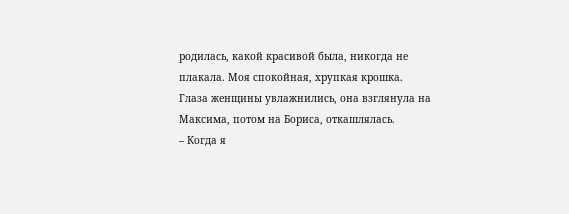родилась, какой красивой была, никогда не плакала. Моя спокойная, хрупкая крошка.
Глаза женщины увлажнились, она взглянула на Максима, потом на Бориса, откашлялась.
– Когда я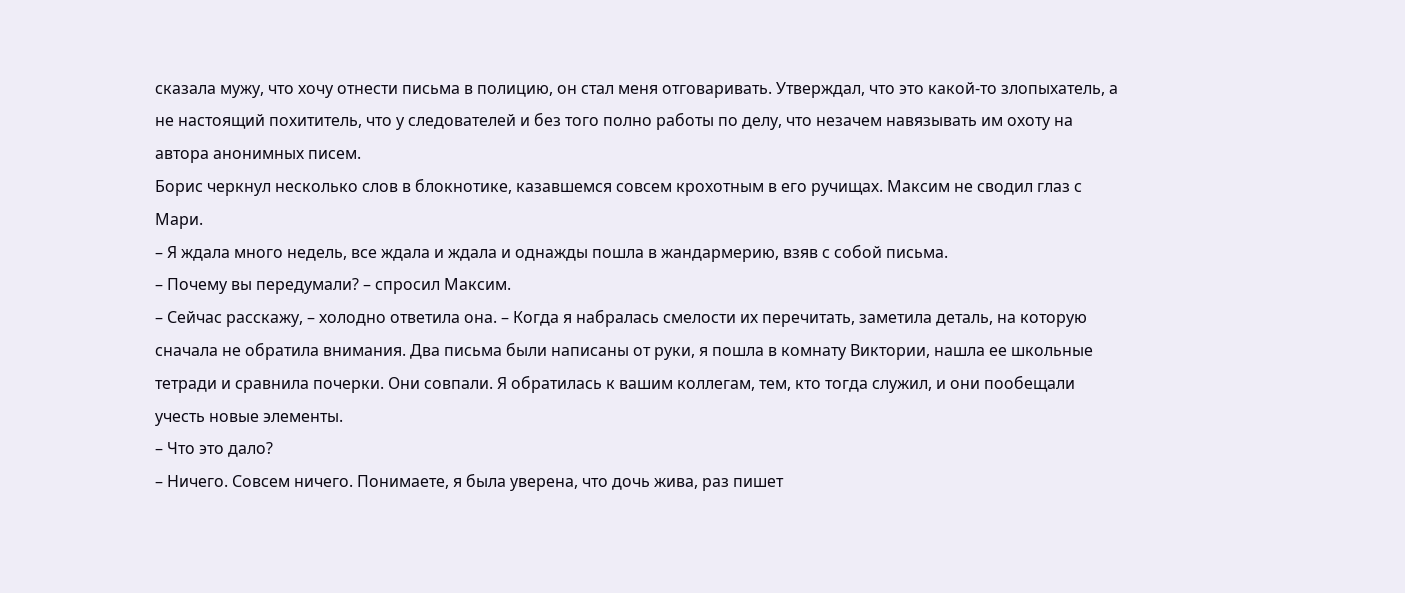сказала мужу, что хочу отнести письма в полицию, он стал меня отговаривать. Утверждал, что это какой-то злопыхатель, а не настоящий похититель, что у следователей и без того полно работы по делу, что незачем навязывать им охоту на автора анонимных писем.
Борис черкнул несколько слов в блокнотике, казавшемся совсем крохотным в его ручищах. Максим не сводил глаз с Мари.
– Я ждала много недель, все ждала и ждала и однажды пошла в жандармерию, взяв с собой письма.
– Почему вы передумали? – спросил Максим.
– Сейчас расскажу, – холодно ответила она. – Когда я набралась смелости их перечитать, заметила деталь, на которую сначала не обратила внимания. Два письма были написаны от руки, я пошла в комнату Виктории, нашла ее школьные тетради и сравнила почерки. Они совпали. Я обратилась к вашим коллегам, тем, кто тогда служил, и они пообещали учесть новые элементы.
– Что это дало?
– Ничего. Совсем ничего. Понимаете, я была уверена, что дочь жива, раз пишет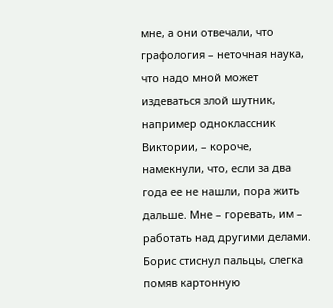мне, а они отвечали, что графология – неточная наука, что надо мной может издеваться злой шутник, например одноклассник Виктории, – короче, намекнули, что, если за два года ее не нашли, пора жить дальше. Мне – горевать, им – работать над другими делами.
Борис стиснул пальцы, слегка помяв картонную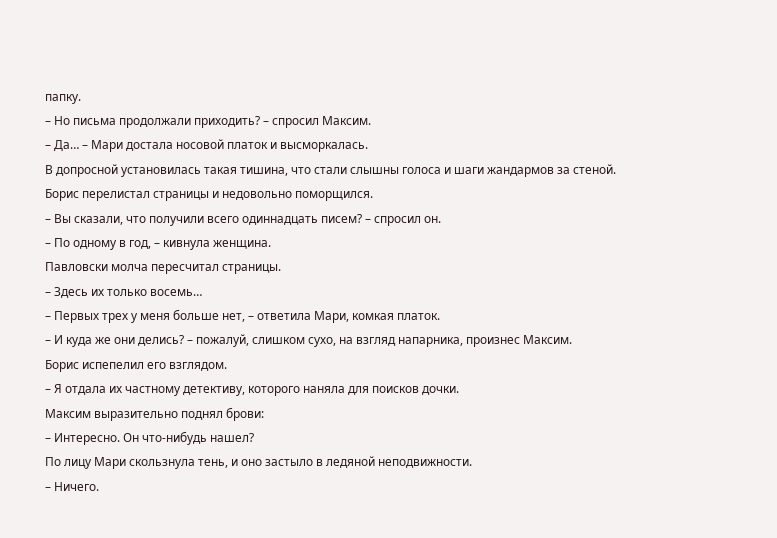папку.
– Но письма продолжали приходить? – спросил Максим.
– Да… – Мари достала носовой платок и высморкалась.
В допросной установилась такая тишина, что стали слышны голоса и шаги жандармов за стеной. Борис перелистал страницы и недовольно поморщился.
– Вы сказали, что получили всего одиннадцать писем? – спросил он.
– По одному в год, – кивнула женщина.
Павловски молча пересчитал страницы.
– Здесь их только восемь…
– Первых трех у меня больше нет, – ответила Мари, комкая платок.
– И куда же они делись? – пожалуй, слишком сухо, на взгляд напарника, произнес Максим.
Борис испепелил его взглядом.
– Я отдала их частному детективу, которого наняла для поисков дочки.
Максим выразительно поднял брови:
– Интересно. Он что-нибудь нашел?
По лицу Мари скользнула тень, и оно застыло в ледяной неподвижности.
– Ничего.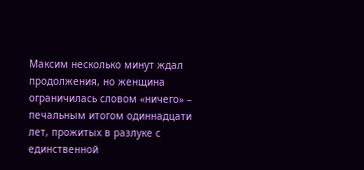Максим несколько минут ждал продолжения, но женщина ограничилась словом «ничего» – печальным итогом одиннадцати лет, прожитых в разлуке с единственной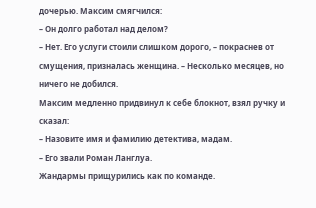дочерью. Максим смягчился:
– Он долго работал над делом?
– Нет. Его услуги стоили слишком дорого, – покраснев от смущения, призналась женщина. – Несколько месяцев, но ничего не добился.
Максим медленно придвинул к себе блокнот, взял ручку и сказал:
– Назовите имя и фамилию детектива, мадам.
– Его звали Роман Ланглуа.
Жандармы прищурились как по команде.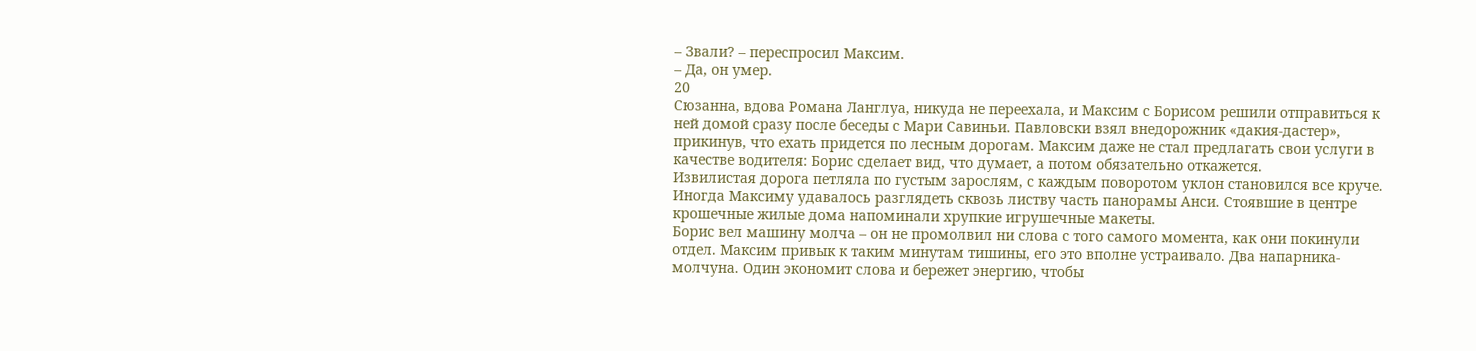– Звали? – переспросил Максим.
– Да, он умер.
20
Сюзанна, вдова Романа Ланглуа, никуда не переехала, и Максим с Борисом решили отправиться к ней домой сразу после беседы с Мари Савиньи. Павловски взял внедорожник «дакия-дастер», прикинув, что ехать придется по лесным дорогам. Максим даже не стал предлагать свои услуги в качестве водителя: Борис сделает вид, что думает, а потом обязательно откажется.
Извилистая дорога петляла по густым зарослям, с каждым поворотом уклон становился все круче. Иногда Максиму удавалось разглядеть сквозь листву часть панорамы Анси. Стоявшие в центре крошечные жилые дома напоминали хрупкие игрушечные макеты.
Борис вел машину молча – он не промолвил ни слова с того самого момента, как они покинули отдел. Максим привык к таким минутам тишины, его это вполне устраивало. Два напарника-молчуна. Один экономит слова и бережет энергию, чтобы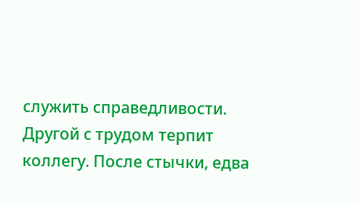служить справедливости. Другой с трудом терпит коллегу. После стычки, едва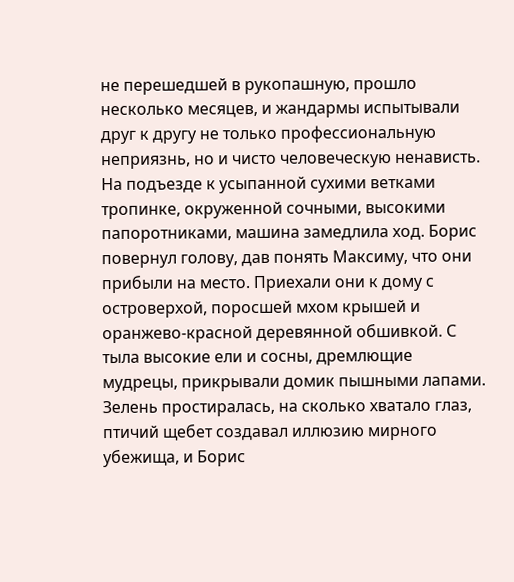не перешедшей в рукопашную, прошло несколько месяцев, и жандармы испытывали друг к другу не только профессиональную неприязнь, но и чисто человеческую ненависть.
На подъезде к усыпанной сухими ветками тропинке, окруженной сочными, высокими папоротниками, машина замедлила ход. Борис повернул голову, дав понять Максиму, что они прибыли на место. Приехали они к дому с островерхой, поросшей мхом крышей и оранжево-красной деревянной обшивкой. С тыла высокие ели и сосны, дремлющие мудрецы, прикрывали домик пышными лапами. Зелень простиралась, на сколько хватало глаз, птичий щебет создавал иллюзию мирного убежища, и Борис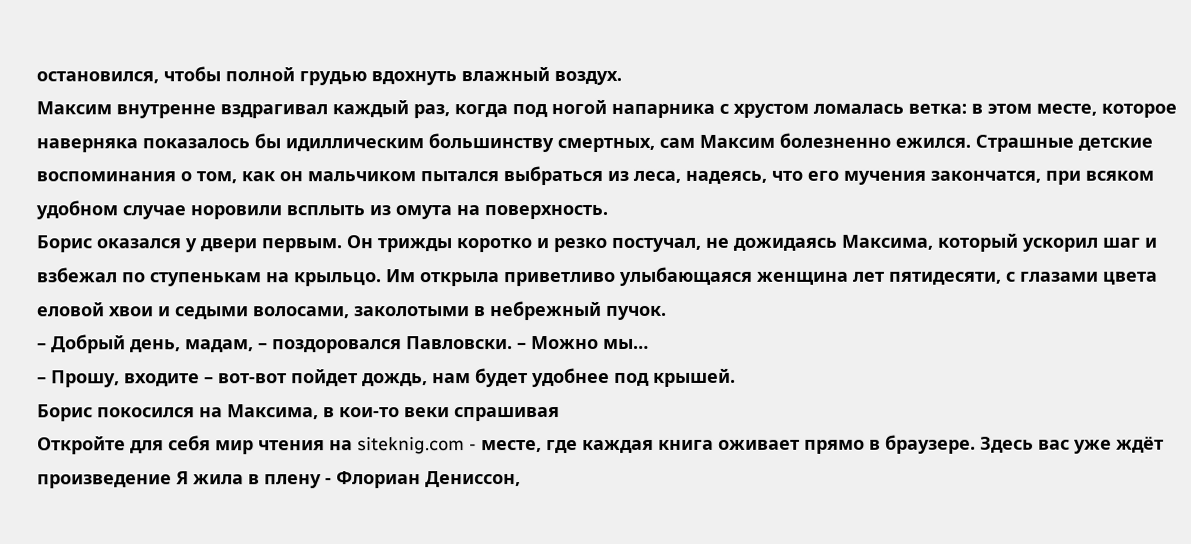остановился, чтобы полной грудью вдохнуть влажный воздух.
Максим внутренне вздрагивал каждый раз, когда под ногой напарника с хрустом ломалась ветка: в этом месте, которое наверняка показалось бы идиллическим большинству смертных, сам Максим болезненно ежился. Страшные детские воспоминания о том, как он мальчиком пытался выбраться из леса, надеясь, что его мучения закончатся, при всяком удобном случае норовили всплыть из омута на поверхность.
Борис оказался у двери первым. Он трижды коротко и резко постучал, не дожидаясь Максима, который ускорил шаг и взбежал по ступенькам на крыльцо. Им открыла приветливо улыбающаяся женщина лет пятидесяти, с глазами цвета еловой хвои и седыми волосами, заколотыми в небрежный пучок.
– Добрый день, мадам, – поздоровался Павловски. – Можно мы…
– Прошу, входите – вот-вот пойдет дождь, нам будет удобнее под крышей.
Борис покосился на Максима, в кои-то веки спрашивая
Откройте для себя мир чтения на siteknig.com - месте, где каждая книга оживает прямо в браузере. Здесь вас уже ждёт произведение Я жила в плену - Флориан Дениссон,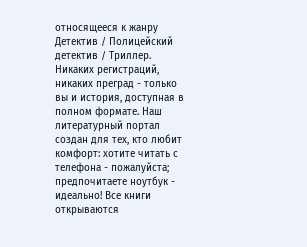относящееся к жанру Детектив / Полицейский детектив / Триллер. Никаких регистраций, никаких преград - только вы и история, доступная в полном формате. Наш литературный портал создан для тех, кто любит комфорт: хотите читать с телефона - пожалуйста; предпочитаете ноутбук - идеально! Все книги открываются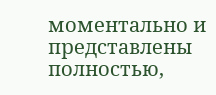моментально и представлены полностью,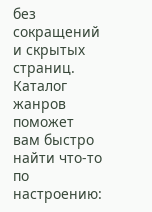без сокращений и скрытых страниц. Каталог жанров поможет вам быстро найти что-то по настроению: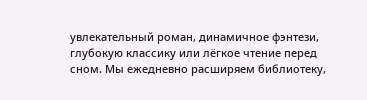увлекательный роман, динамичное фэнтези, глубокую классику или лёгкое чтение перед сном. Мы ежедневно расширяем библиотеку,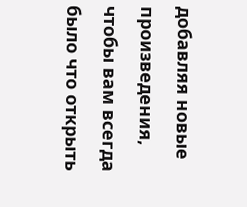добавляя новые произведения, чтобы вам всегда было что открыть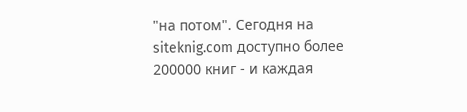"на потом". Сегодня на siteknig.com доступно более 200000 книг - и каждая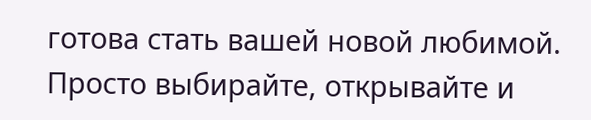готова стать вашей новой любимой. Просто выбирайте, открывайте и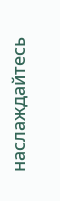наслаждайтесь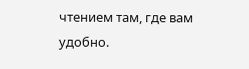чтением там, где вам удобно.